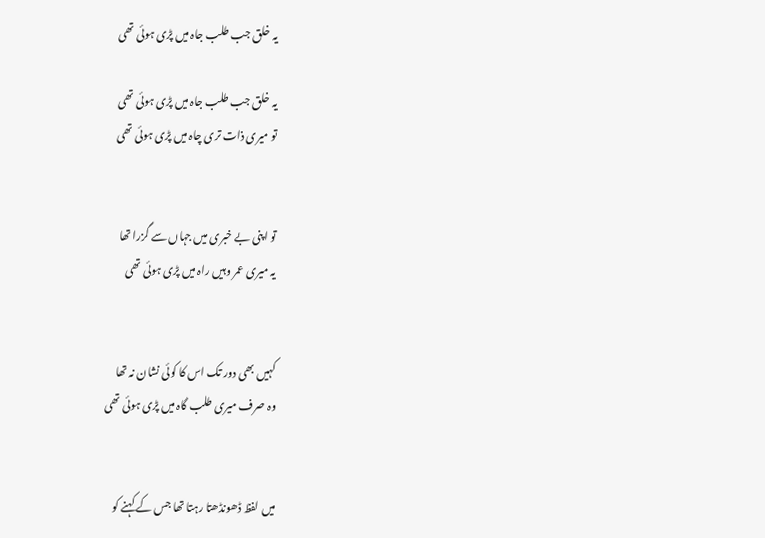یہ خلق جب طلب جاہ میں پڑی ہوئی تھی

یہ خلق جب طلب جاہ میں پڑی ہوئی تھی
تو میری ذات تری چاہ میں پڑی ہوئی تھی


تو اپنی بے خبری میں جہاں سے گزرا تھا
یہ میری عمر وہیں راہ میں پڑی ہوئی تھی


کہیں بھی دور تک اس کا کوئی نشان نہ تھا
وہ صرف میری طلب گاہ میں پڑی ہوئی تھی


میں لفظ ڈھونڈھتا رہتا تھا جس کے کہنے کو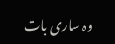وہ ساری بات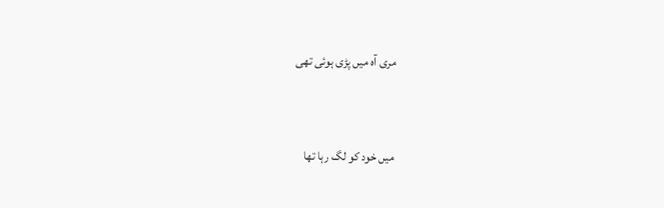مری آہ میں پڑی ہوئی تھی


میں خود کو لگ رہا تھا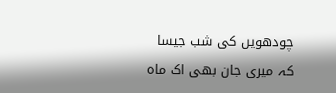چودھویں کی شب جیسا
کہ میری جان بھی اک ماہ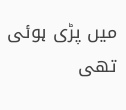میں پڑی ہوئی تھی